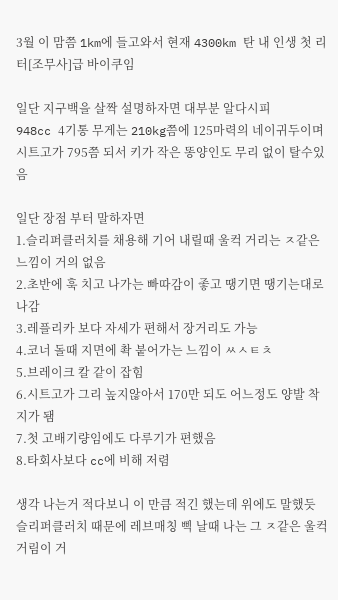3월 이 맘쯤 1km에 들고와서 현재 4300km 탄 내 인생 첫 리터[조무사]급 바이쿠임

일단 지구백을 살짝 설명하자면 대부분 알다시피
948cc 4기통 무게는 210kg쯤에 125마력의 네이귀두이며
시트고가 795쯤 되서 키가 작은 똥양인도 무리 없이 탈수있음

일단 장점 부터 말하자면
1.슬리퍼클러치를 채용해 기어 내릴때 울컥 거리는 ㅈ같은 느낌이 거의 없음
2.초반에 훅 치고 나가는 빠따감이 좋고 땡기면 땡기는대로 나감
3.레플리카 보다 자세가 편해서 장거리도 가능
4.코너 돌때 지면에 촥 붙어가는 느낌이 ㅆㅅㅌㅊ
5.브레이크 칼 같이 잡힘
6.시트고가 그리 높지않아서 170만 되도 어느정도 양발 착지가 됌
7.첫 고배기량임에도 다루기가 편했음
8.타회사보다 cc에 비해 저렴

생각 나는거 적다보니 이 만큼 적긴 했는데 위에도 말했듯 슬리퍼클러치 때문에 레브매칭 삑 날때 나는 그 ㅈ같은 울컥거림이 거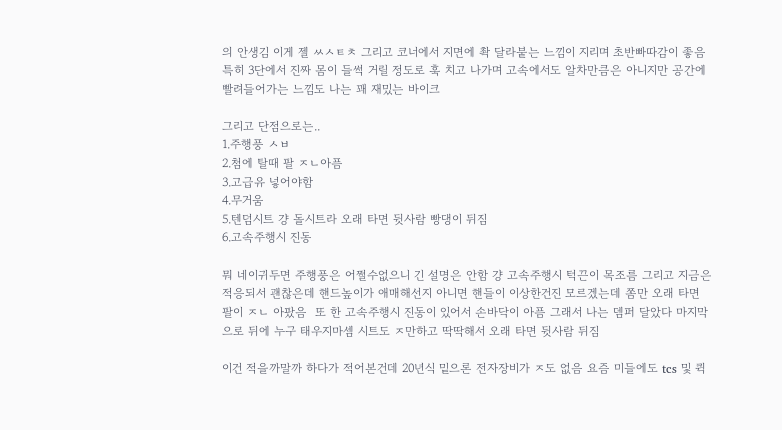의 안생김 이게 젤 ㅆㅅㅌㅊ 그리고 코너에서 지면에 촥 달라붙는 느낌이 지리며 초반빠따감이 좋음 특히 3단에서 진짜 몸이 들썩 거릴 정도로 훅 치고 나가며 고속에서도 알차만큼은 아니지만 공간에 빨려들어가는 느낌도 나는 꽤 재밌는 바이크

그리고 단점으로는..
1.주행풍 ㅅㅂ
2.첨에 탈때 팔 ㅈㄴ아픔
3.고급유 넣어야함
4.무거움
5.텐덤시트 걍 돌시트라 오래 타면 뒷사람 빵댕이 뒤짐
6.고속주행시 진동

뭐 네이귀두면 주행풍은 어쩔수없으니 긴 설명은 안함 걍 고속주행시 턱끈이 목조름 그리고 지금은 적응되서 괜찮은데 핸드높이가 애매해선지 아니면 핸들이 이상한건진 모르겠는데 쫌만 오래 타면 팔이 ㅈㄴ 아팠음  또 한 고속주행시 진동이 있어서 손바닥이 아픔 그래서 나는 뎀퍼 달았다 마지막으로 뒤에 누구 태우지마셈 시트도 ㅈ만하고 딱딱해서 오래 타면 뒷사람 뒤짐

이건 적을까말까 하다가 적어본건데 20년식 밑으론 전자장비가 ㅈ도 없음 요즘 미들에도 tcs 및 퀵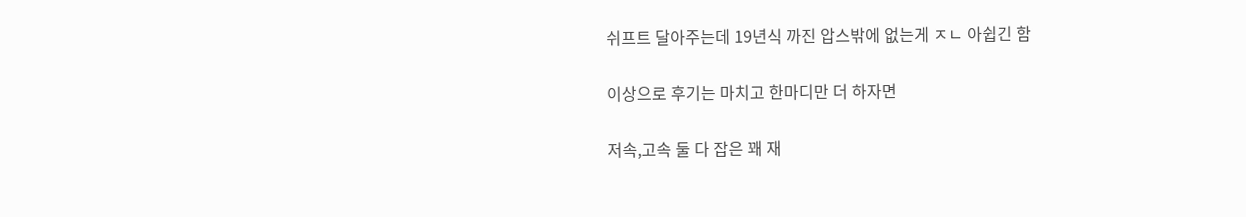쉬프트 달아주는데 19년식 까진 압스밖에 없는게 ㅈㄴ 아쉽긴 함

이상으로 후기는 마치고 한마디만 더 하자면

저속,고속 둘 다 잡은 꽤 재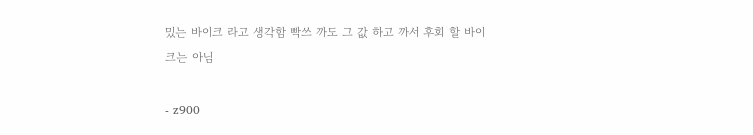밌는 바이크 라고 생각함 빡쓰 까도 그 값 하고 까서 후회 할 바이크는 아님

- z900